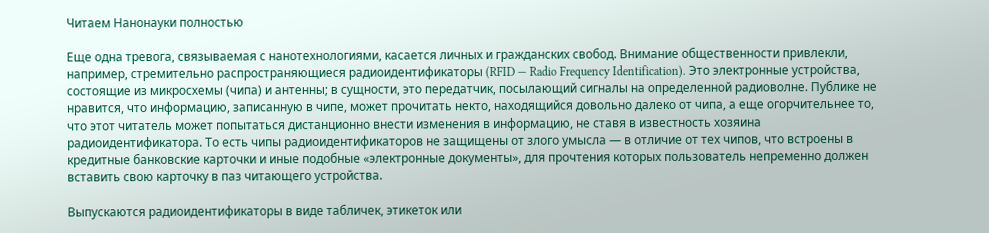Читаем Нанонауки полностью

Еще одна тревога, связываемая с нанотехнологиями, касается личных и гражданских свобод. Внимание общественности привлекли, например, стремительно распространяющиеся радиоидентификаторы (RFID — Radio Frequency Identification). Это электронные устройства, состоящие из микросхемы (чипа) и антенны; в сущности, это передатчик, посылающий сигналы на определенной радиоволне. Публике не нравится, что информацию, записанную в чипе, может прочитать некто, находящийся довольно далеко от чипа, а еще огорчительнее то, что этот читатель может попытаться дистанционно внести изменения в информацию, не ставя в известность хозяина радиоидентификатора. То есть чипы радиоидентификаторов не защищены от злого умысла — в отличие от тех чипов, что встроены в кредитные банковские карточки и иные подобные «электронные документы», для прочтения которых пользователь непременно должен вставить свою карточку в паз читающего устройства.

Выпускаются радиоидентификаторы в виде табличек, этикеток или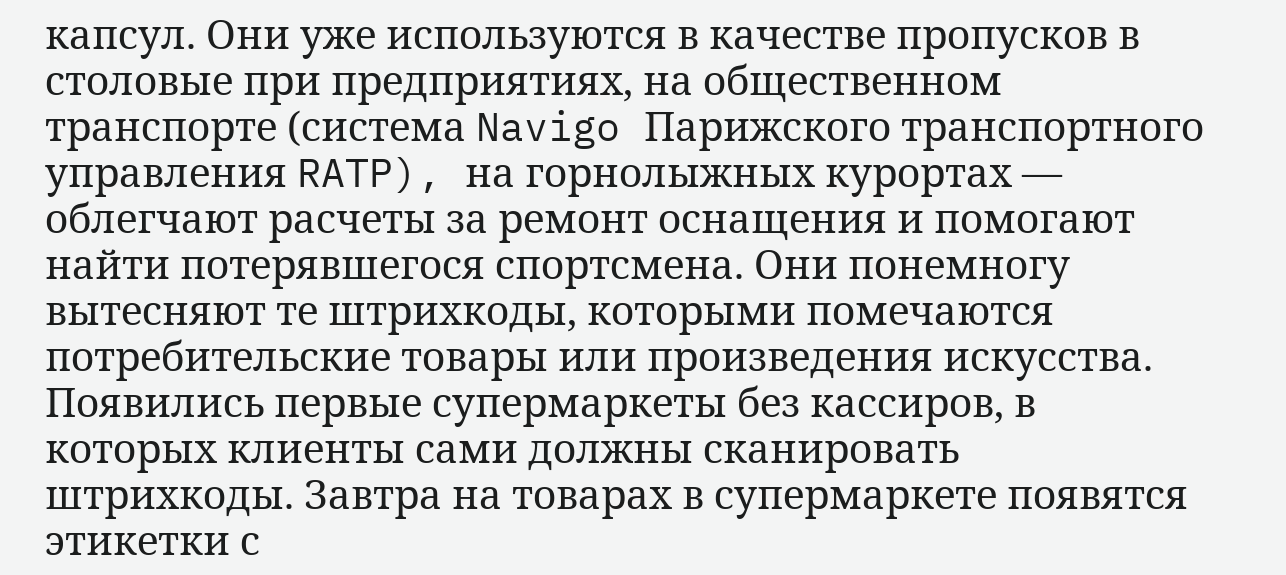капсул. Они уже используются в качестве пропусков в столовые при предприятиях, на общественном транспорте (система Navigo Парижского транспортного управления RATP), на горнолыжных курортах — облегчают расчеты за ремонт оснащения и помогают найти потерявшегося спортсмена. Они понемногу вытесняют те штрихкоды, которыми помечаются потребительские товары или произведения искусства. Появились первые супермаркеты без кассиров, в которых клиенты сами должны сканировать штрихкоды. Завтра на товарах в супермаркете появятся этикетки с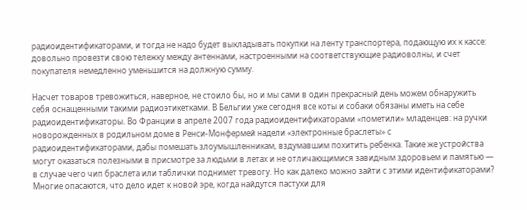радиоидентификаторами, и тогда не надо будет выкладывать покупки на ленту транспортера, подающую их к кассе: довольно провезти свою тележку между антеннами, настроенными на соответствующие радиоволны, и счет покупателя немедленно уменьшится на должную сумму.

Насчет товаров тревожиться, наверное, не стоило бы, но и мы сами в один прекрасный день можем обнаружить себя оснащенными такими радиоэтикетками. В Бельгии уже сегодня все коты и собаки обязаны иметь на себе радиоидентификаторы. Во Франции в апреле 2007 года радиоидентификаторами «пометили» младенцев: на ручки новорожденных в родильном доме в Ренси-Монфермей надели «электронные браслеты» с радиоидентификаторами, дабы помешать злоумышленникам, вздумавшим похитить ребенка. Такие же устройства могут оказаться полезными в присмотре за людьми в летах и не отличающимися завидным здоровьем и памятью — в случае чего чип браслета или таблички поднимет тревогу. Но как далеко можно зайти с этими идентификаторами? Многие опасаются, что дело идет к новой эре, когда найдутся пастухи для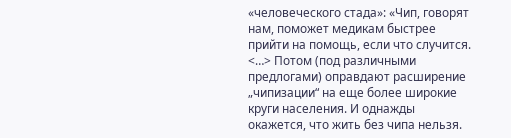«человеческого стада»: «Чип, говорят нам, поможет медикам быстрее прийти на помощь, если что случится. <…> Потом (под различными предлогами) оправдают расширение „чипизации“ на еще более широкие круги населения. И однажды окажется, что жить без чипа нельзя.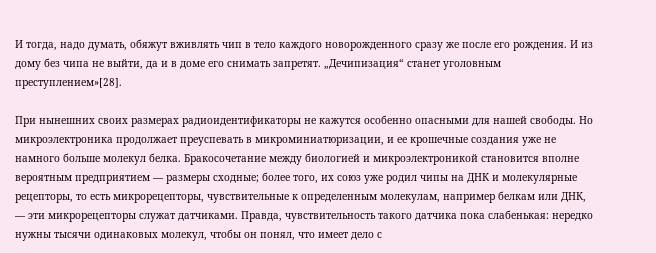И тогда, надо думать, обяжут вживлять чип в тело каждого новорожденного сразу же после его рождения. И из дому без чипа не выйти, да и в доме его снимать запретят. „Дечипизация“ станет уголовным преступлением»[28].

При нынешних своих размерах радиоидентификаторы не кажутся особенно опасными для нашей свободы. Но микроэлектроника продолжает преуспевать в микроминиатюризации, и ее крошечные создания уже не намного больше молекул белка. Бракосочетание между биологией и микроэлектроникой становится вполне вероятным предприятием — размеры сходные; более того, их союз уже родил чипы на ДНК и молекулярные рецепторы, то есть микрорецепторы, чувствительные к определенным молекулам, например белкам или ДНК, — эти микрорецепторы служат датчиками. Правда, чувствительность такого датчика пока слабенькая: нередко нужны тысячи одинаковых молекул, чтобы он понял, что имеет дело с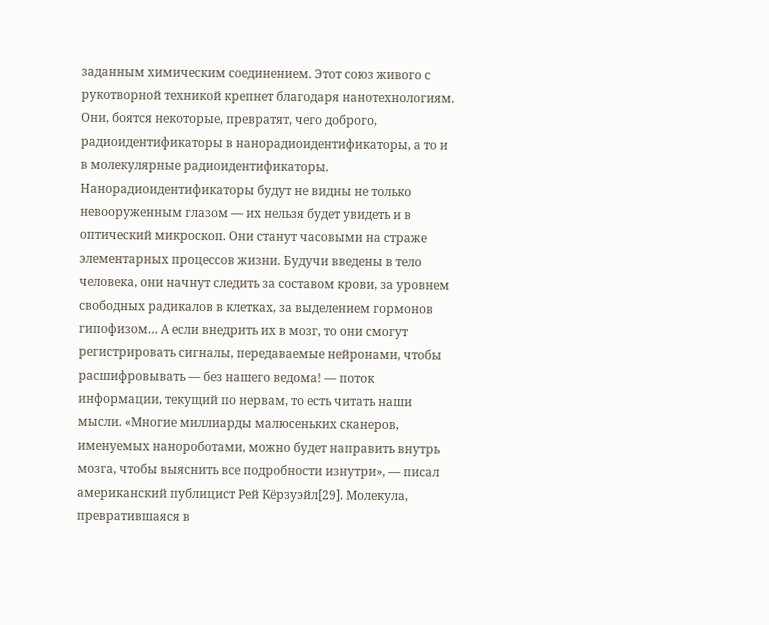заданным химическим соединением. Этот союз живого с рукотворной техникой крепнет благодаря нанотехнологиям. Они, боятся некоторые, превратят, чего доброго, радиоидентификаторы в нанорадиоидентификаторы, а то и в молекулярные радиоидентификаторы. Нанорадиоидентификаторы будут не видны не только невооруженным глазом — их нельзя будет увидеть и в оптический микроскоп. Они станут часовыми на страже элементарных процессов жизни. Будучи введены в тело человека, они начнут следить за составом крови, за уровнем свободных радикалов в клетках, за выделением гормонов гипофизом… А если внедрить их в мозг, то они смогут регистрировать сигналы, передаваемые нейронами, чтобы расшифровывать — без нашего ведома! — поток информации, текущий по нервам, то есть читать наши мысли. «Многие миллиарды малюсеньких сканеров, именуемых нанороботами, можно будет направить внутрь мозга, чтобы выяснить все подробности изнутри», — писал американский публицист Рей Кёрзуэйл[29]. Молекула, превратившаяся в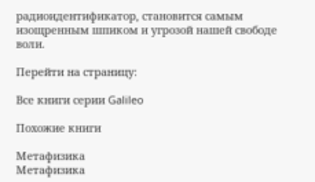радиоидентификатор, становится самым изощренным шпиком и угрозой нашей свободе воли.

Перейти на страницу:

Все книги серии Galileo

Похожие книги

Метафизика
Метафизика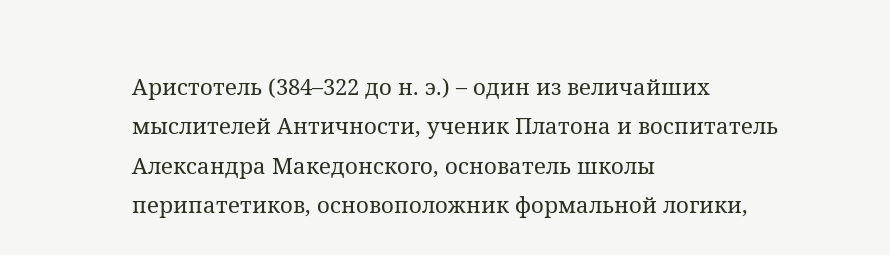Аристотель (384–322 до н. э.) – один из величайших мыслителей Античности, ученик Платона и воспитатель Александра Македонского, основатель школы перипатетиков, основоположник формальной логики,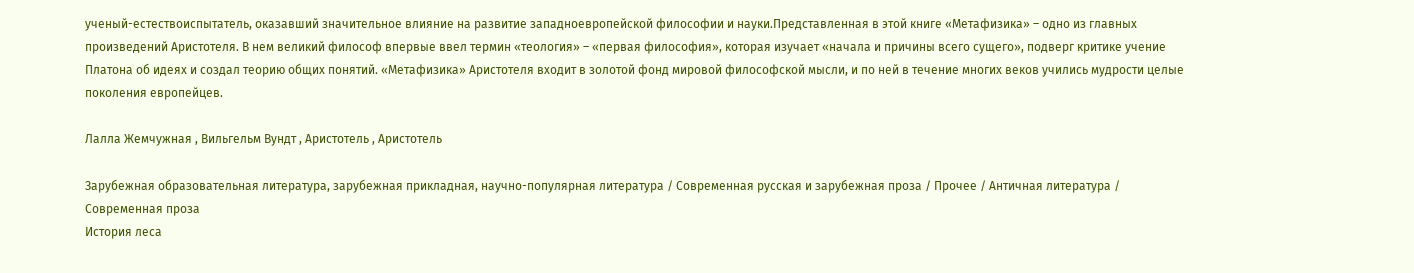ученый-естествоиспытатель, оказавший значительное влияние на развитие западноевропейской философии и науки.Представленная в этой книге «Метафизика» – одно из главных произведений Аристотеля. В нем великий философ впервые ввел термин «теология» – «первая философия», которая изучает «начала и причины всего сущего», подверг критике учение Платона об идеях и создал теорию общих понятий. «Метафизика» Аристотеля входит в золотой фонд мировой философской мысли, и по ней в течение многих веков учились мудрости целые поколения европейцев.

Лалла Жемчужная , Вильгельм Вундт , Аристотель , Аристотель

Зарубежная образовательная литература, зарубежная прикладная, научно-популярная литература / Современная русская и зарубежная проза / Прочее / Античная литература / Современная проза
История леса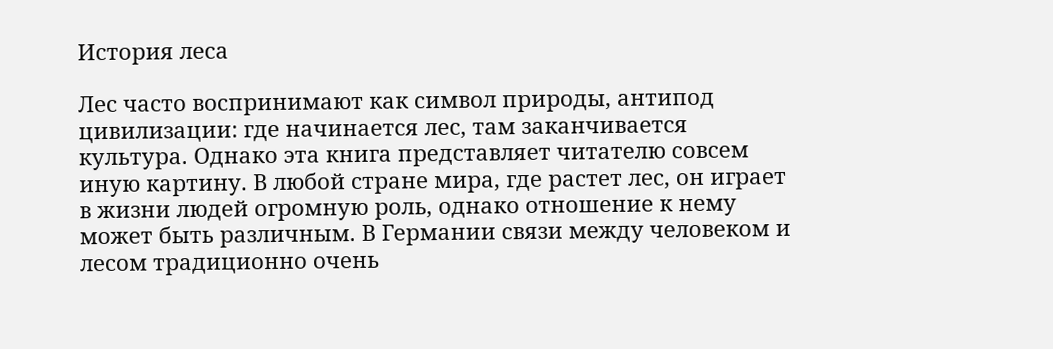История леса

Лес часто воспринимают как символ природы, антипод цивилизации: где начинается лес, там заканчивается культура. Однако эта книга представляет читателю совсем иную картину. В любой стране мира, где растет лес, он играет в жизни людей огромную роль, однако отношение к нему может быть различным. В Германии связи между человеком и лесом традиционно очень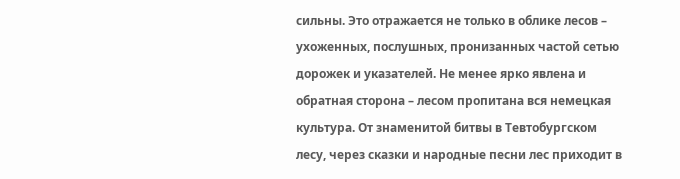сильны. Это отражается не только в облике лесов – ухоженных, послушных, пронизанных частой сетью дорожек и указателей. Не менее ярко явлена и обратная сторона – лесом пропитана вся немецкая культура. От знаменитой битвы в Тевтобургском лесу, через сказки и народные песни лес приходит в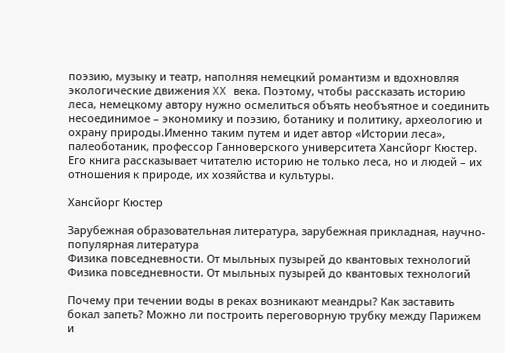поэзию, музыку и театр, наполняя немецкий романтизм и вдохновляя экологические движения XX века. Поэтому, чтобы рассказать историю леса, немецкому автору нужно осмелиться объять необъятное и соединить несоединимое – экономику и поэзию, ботанику и политику, археологию и охрану природы.Именно таким путем и идет автор «Истории леса», палеоботаник, профессор Ганноверского университета Хансйорг Кюстер. Его книга рассказывает читателю историю не только леса, но и людей – их отношения к природе, их хозяйства и культуры.

Хансйорг Кюстер

Зарубежная образовательная литература, зарубежная прикладная, научно-популярная литература
Физика повседневности. От мыльных пузырей до квантовых технологий
Физика повседневности. От мыльных пузырей до квантовых технологий

Почему при течении воды в реках возникают меандры? Как заставить бокал запеть? Можно ли построить переговорную трубку между Парижем и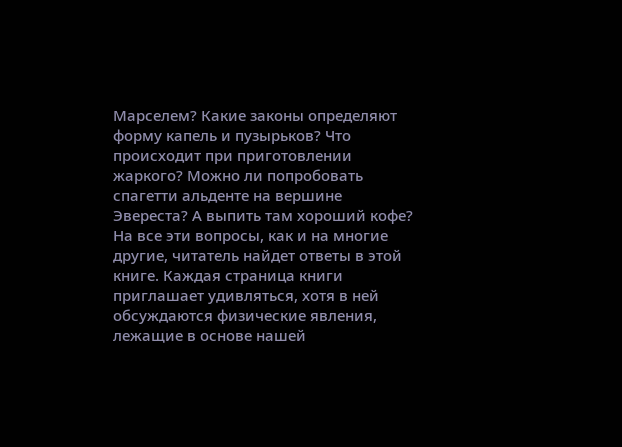Марселем? Какие законы определяют форму капель и пузырьков? Что происходит при приготовлении жаркого? Можно ли попробовать спагетти альденте на вершине Эвереста? А выпить там хороший кофе? На все эти вопросы, как и на многие другие, читатель найдет ответы в этой книге. Каждая страница книги приглашает удивляться, хотя в ней обсуждаются физические явления, лежащие в основе нашей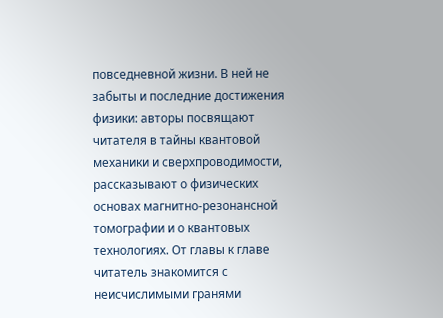повседневной жизни. В ней не забыты и последние достижения физики: авторы посвящают читателя в тайны квантовой механики и сверхпроводимости, рассказывают о физических основах магнитно-резонансной томографии и о квантовых технологиях. От главы к главе читатель знакомится с неисчислимыми гранями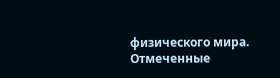физического мира. Отмеченные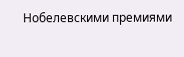Нобелевскими премиями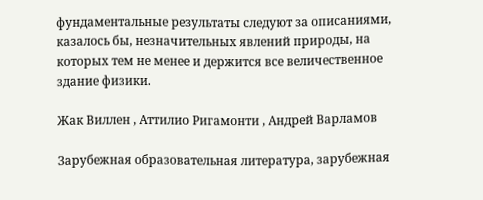фундаментальные результаты следуют за описаниями, казалось бы, незначительных явлений природы, на которых тем не менее и держится все величественное здание физики.

Жак Виллен , Аттилио Ригамонти , Андрей Варламов

Зарубежная образовательная литература, зарубежная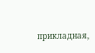прикладная,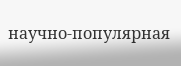научно-популярная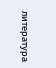литература